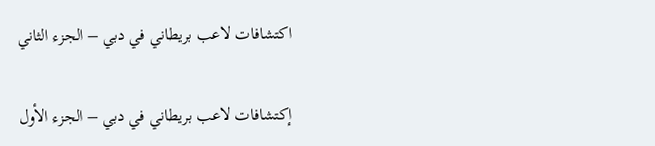اكتشافات لاعب بريطاني في دبي – الجزء الثاني

إكتشافات لاعب بريطاني في دبي – الجزء الأول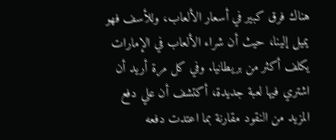هناك فرق كبير في أسعار الألعاب، وللأسف فهو يميل إلينا، حيث أن شراء الألعاب في الإمارات يكلف أكثر من بريطانيا. وفي كل مرة أريد أن اشتري فيها لعبة جديدة، أكتشف أن علي دفع المزيد من النقود مقارنة بما اعتدت دفعه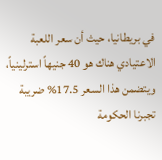في بريطانيا، حيث أن سعر اللعبة الاعتيادي هناك هو 40 جنيهاً استرلينياً، ويتضمن هذا السعر 17.5% ضريبة تجبرنا الحكومة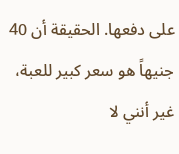على دفعها. الحقيقة أن 40 جنيهاً هو سعر كبير للعبة، غير أنني لا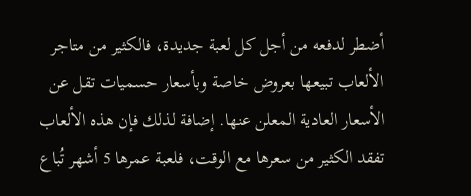أضطر لدفعه من أجل كل لعبة جديدة، فالكثير من متاجر الألعاب تبيعها بعروض خاصة وبأسعار حسميات تقل عن الأسعار العادية المعلن عنها. إضافة لذلك فإن هذه الألعاب تفقد الكثير من سعرها مع الوقت، فلعبة عمرها 5 أشهر تُباع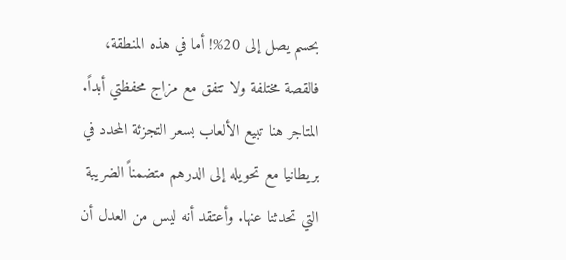بحسم يصل إلى 20%! أما في هذه المنطقة، فالقصة مختلفة ولا تتفق مع مزاج محفظتي أبداً. المتاجر هنا تبيع الألعاب بسعر التجزئة المحدد في بريطانيا مع تحويله إلى الدرهم متضمناً الضريبة التي تحدثنا عنها. وأعتقد أنه ليس من العدل أن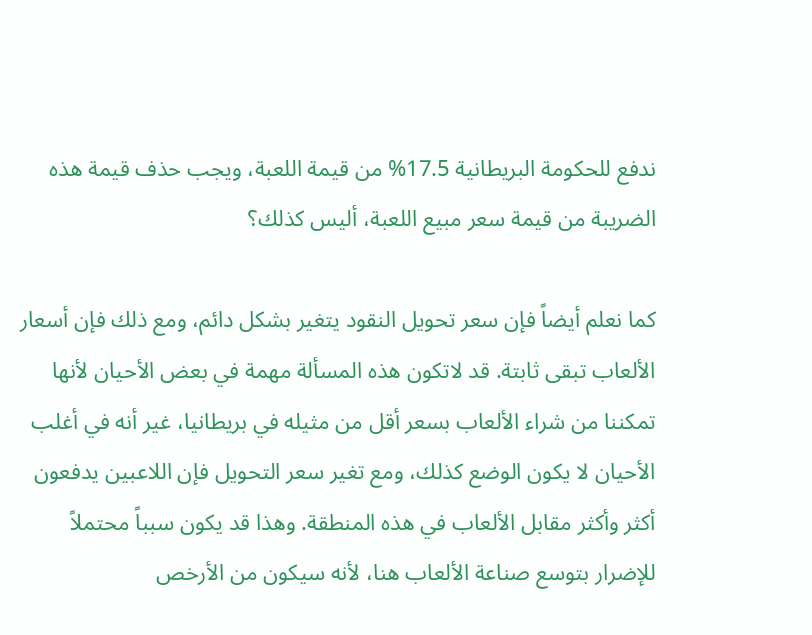ندفع للحكومة البريطانية 17.5% من قيمة اللعبة، ويجب حذف قيمة هذه الضريبة من قيمة سعر مبيع اللعبة، أليس كذلك؟

كما نعلم أيضاً فإن سعر تحويل النقود يتغير بشكل دائم، ومع ذلك فإن أسعار الألعاب تبقى ثابتة. قد لاتكون هذه المسألة مهمة في بعض الأحيان لأنها تمكننا من شراء الألعاب بسعر أقل من مثيله في بريطانيا، غير أنه في أغلب الأحيان لا يكون الوضع كذلك، ومع تغير سعر التحويل فإن اللاعبين يدفعون أكثر وأكثر مقابل الألعاب في هذه المنطقة. وهذا قد يكون سبباً محتملاً للإضرار بتوسع صناعة الألعاب هنا، لأنه سيكون من الأرخص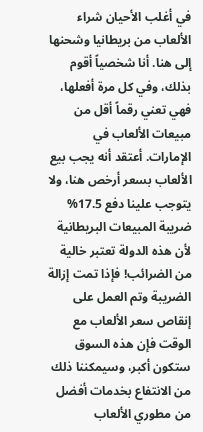في أغلب الأحيان شراء الألعاب من بريطانيا وشحنها إلى هنا. أنا شخصياً أقوم بذلك، وفي كل مرة أفعلها، فهي تعني رقماً أقل من مبيعات الألعاب في الإمارات. أعتقد أنه يجب بيع الألعاب بسعر أرخص هنا، ولا يتوجب علينا دفع 17.5% ضريبة المبيعات البريطانية لأن هذه الدولة تعتبر خالية من الضرائب! فإذا تمت إزالة الضريبة وتم العمل على إنقاص سعر الألعاب مع الوقت فإن هذه السوق ستكون أكبر، وسيمكننا ذلك من الانتفاع بخدمات أفضل من مطوري الألعاب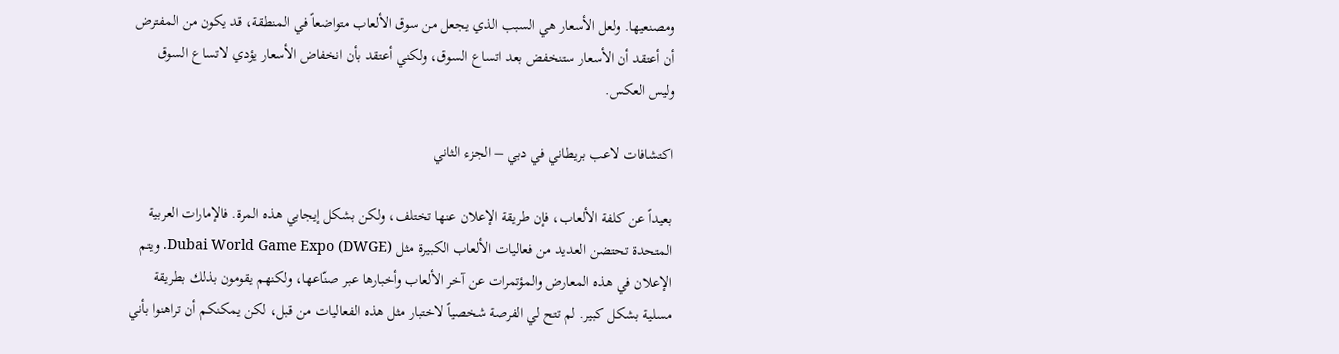ومصنعيها. ولعل الأسعار هي السبب الذي يجعل من سوق الألعاب متواضعاً في المنطقة، قد يكون من المفترض أن أعتقد أن الأسعار ستنخفض بعد اتساع السوق، ولكني أعتقد بأن انخفاض الأسعار يؤدي لاتساع السوق وليس العكس.

اكتشافات لاعب بريطاني في دبي – الجزء الثاني

بعيداً عن كلفة الألعاب، فإن طريقة الإعلان عنها تختلف، ولكن بشكل إيجابي هذه المرة. فالإمارات العربية المتحدة تحتضن العديد من فعاليات الألعاب الكبيرة مثل Dubai World Game Expo (DWGE). ويتم الإعلان في هذه المعارض والمؤتمرات عن آخر الألعاب وأخبارها عبر صنّاعها، ولكنهم يقومون بذلك بطريقة مسلية بشكل كبير. لم تتح لي الفرصة شخصياً لاختبار مثل هذه الفعاليات من قبل، لكن يمكنكم أن تراهنوا بأني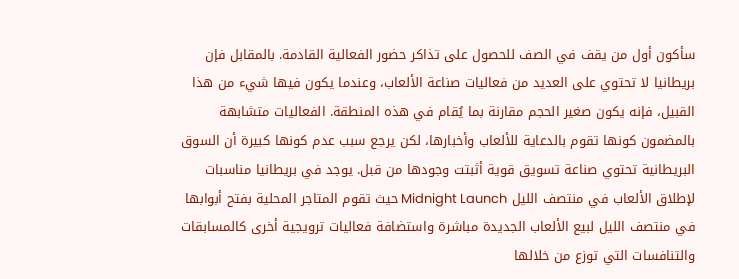سأكون أول من يقف في الصف للحصول على تذاكر حضور الفعالية القادمة. بالمقابل فإن بريطانيا لا تحتوي على العديد من فعاليات صناعة الألعاب، وعندما يكون فيها شيء من هذا القبيل، فإنه يكون صغير الحجم مقارنة بما يُقام في هذه المنطقة. الفعاليات متشابهة بالمضمون كونها تقوم بالدعاية للألعاب وأخبارها، لكن يرجع سبب عدم كونها كبيرة أن السوق البريطانية تحتوي صناعة تسويق قوية أثبتت وجودها من قبل. يوجد في بريطانيا مناسبات لإطلاق الألعاب في منتصف الليل Midnight Launch حيث تقوم المتاجر المحلية بفتح أبوابها في منتصف الليل لبيع الألعاب الجديدة مباشرة واستضافة فعاليات ترويجية أخرى كالمسابقات والتنافسات التي توزع من خلالها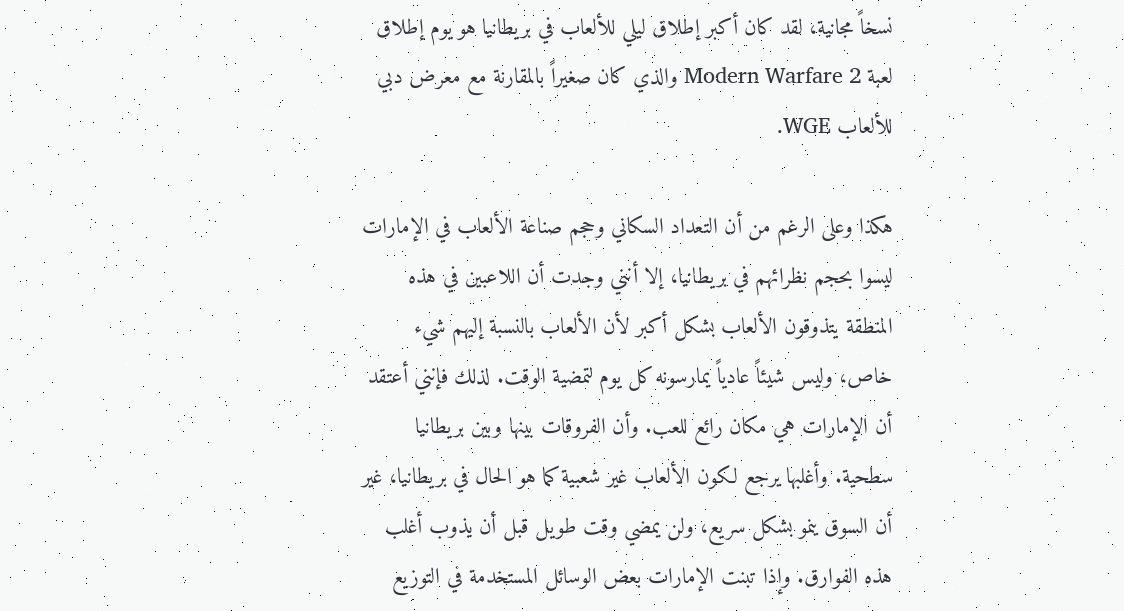نسخاً مجانية، لقد كان أكبر إطلاق ليلي للألعاب في بريطانيا هو يوم إطلاق لعبة Modern Warfare 2 والذي كان صغيراً بالمقارنة مع معرض دبي للألعاب WGE.

هكذا وعلى الرغم من أن التعداد السكاني وحجم صناعة الألعاب في الإمارات ليسوا بحجم نظرائهم في بريطانيا، إلا أنني وجدت أن اللاعبين في هذه المنطقة يتذوقون الألعاب بشكل أكبر لأن الألعاب بالنسبة إليهم شيء خاص، وليس شيئاً عادياً يمارسونه كل يوم لتمضية الوقت. لذلك فإنني أعتقد أن الإمارات هي مكان رائع للعب. وأن الفروقات بينها وبين بريطانيا سطحية. وأغلبها يرجع لكون الألعاب غير شعبية كما هو الحال في بريطانيا، غير أن السوق ينمو بشكل سريع، ولن يمضي وقت طويل قبل أن يذوب أغلب هذه الفوارق. وإذا تبنت الإمارات بعض الوسائل المستخدمة في التوزيع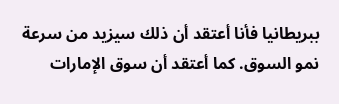ببريطانيا فأنا أعتقد أن ذلك سيزيد من سرعة نمو السوق. كما أعتقد أن سوق الإمارات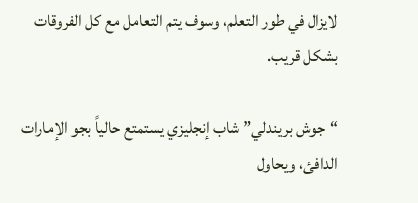لايزال في طور التعلم، وسوف يتم التعامل مع كل الفروقات بشكل قريب.

“جوش بريندلي” شاب إنجليزي يستمتع حالياً بجو الإمارات الدافئ، ويحاول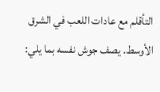التأقلم مع عادات اللعب في الشرق الأوسط. يصف جوش نفسه بما يلي: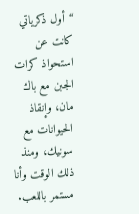“أول ذكرياتي كانت عن استحواذ كرات الجبن مع باك مان، وإنقاذ الحيوانات مع سونيك، ومنذ ذلك الوقت وأنا مستمر باللعب.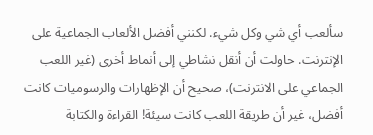سألعب أي شي وكل شيء. لكنني أفضل الألعاب الجماعية على الإنترنت. حاولت أن أنقل نشاطي إلى أنماط أخرى (غير اللعب الجماعي على الانترنت)، صحيح أن الإظهارات والرسوميات كانت أفضل، غير أن طريقة اللعب كانت سيئة! القراءة والكتابة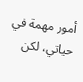أمور مهمة في حياتي، لكن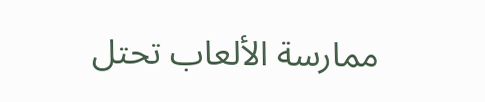ممارسة الألعاب تحتل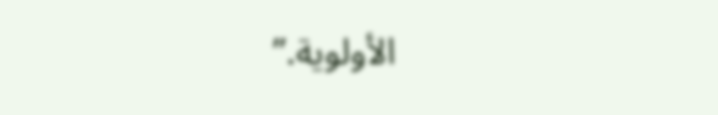الأولوية.”